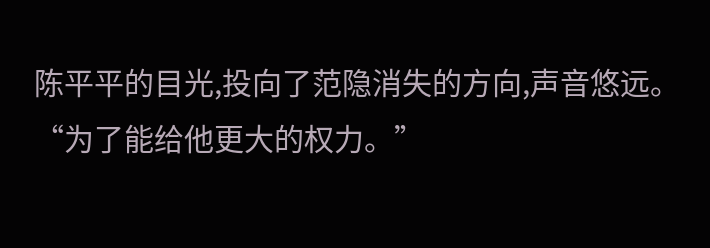陈平平的目光,投向了范隐消失的方向,声音悠远。
“为了能给他更大的权力。”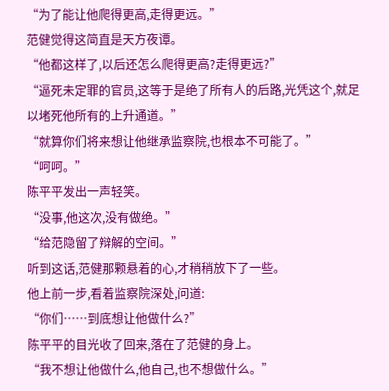“为了能让他爬得更高,走得更远。”
范健觉得这简直是天方夜谭。
“他都这样了,以后还怎么爬得更高?走得更远?”
“逼死未定罪的官员,这等于是绝了所有人的后路,光凭这个,就足以堵死他所有的上升通道。”
“就算你们将来想让他继承监察院,也根本不可能了。”
“呵呵。”
陈平平发出一声轻笑。
“没事,他这次,没有做绝。”
“给范隐留了辩解的空间。”
听到这话,范健那颗悬着的心,才稍稍放下了一些。
他上前一步,看着监察院深处,问道:
“你们……到底想让他做什么?”
陈平平的目光收了回来,落在了范健的身上。
“我不想让他做什么,他自己,也不想做什么。”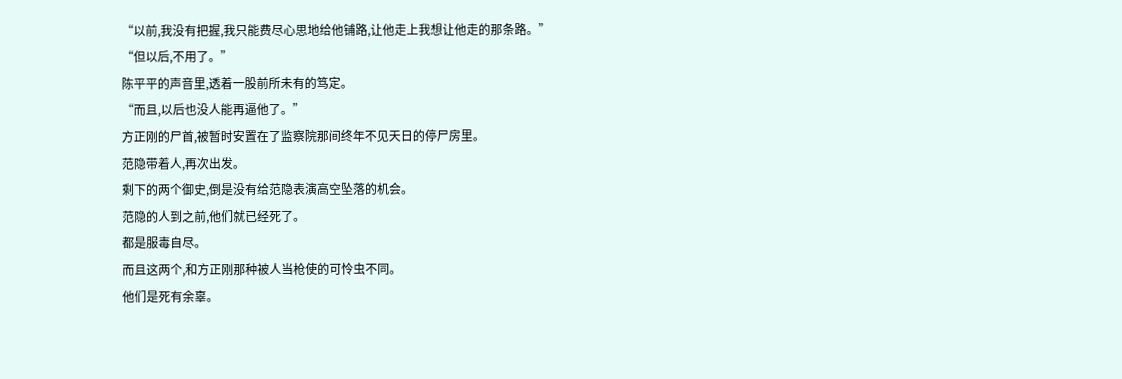“以前,我没有把握,我只能费尽心思地给他铺路,让他走上我想让他走的那条路。”
“但以后,不用了。”
陈平平的声音里,透着一股前所未有的笃定。
“而且,以后也没人能再逼他了。”
方正刚的尸首,被暂时安置在了监察院那间终年不见天日的停尸房里。
范隐带着人,再次出发。
剩下的两个御史,倒是没有给范隐表演高空坠落的机会。
范隐的人到之前,他们就已经死了。
都是服毒自尽。
而且这两个,和方正刚那种被人当枪使的可怜虫不同。
他们是死有余辜。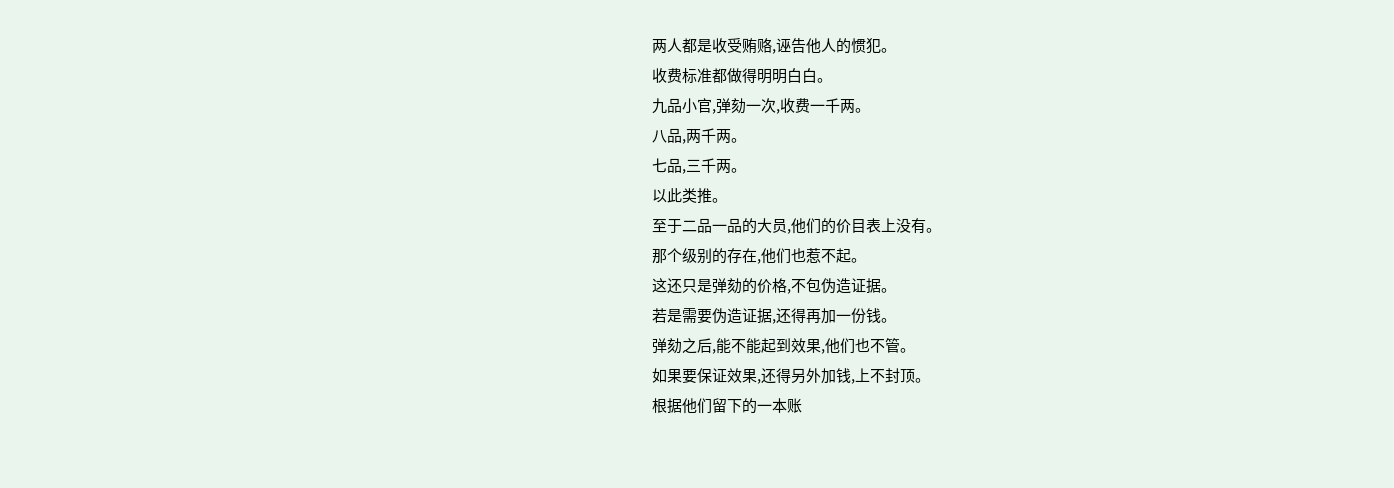两人都是收受贿赂,诬告他人的惯犯。
收费标准都做得明明白白。
九品小官,弹劾一次,收费一千两。
八品,两千两。
七品,三千两。
以此类推。
至于二品一品的大员,他们的价目表上没有。
那个级别的存在,他们也惹不起。
这还只是弹劾的价格,不包伪造证据。
若是需要伪造证据,还得再加一份钱。
弹劾之后,能不能起到效果,他们也不管。
如果要保证效果,还得另外加钱,上不封顶。
根据他们留下的一本账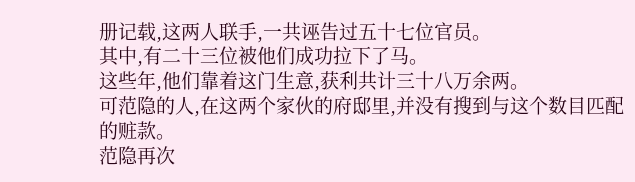册记载,这两人联手,一共诬告过五十七位官员。
其中,有二十三位被他们成功拉下了马。
这些年,他们靠着这门生意,获利共计三十八万余两。
可范隐的人,在这两个家伙的府邸里,并没有搜到与这个数目匹配的赃款。
范隐再次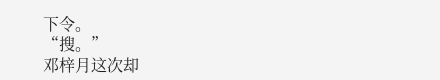下令。
“搜。”
邓梓月这次却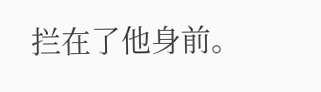拦在了他身前。